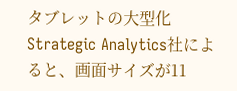タブレットの大型化
Strategic Analytics社によると、画面サイズが11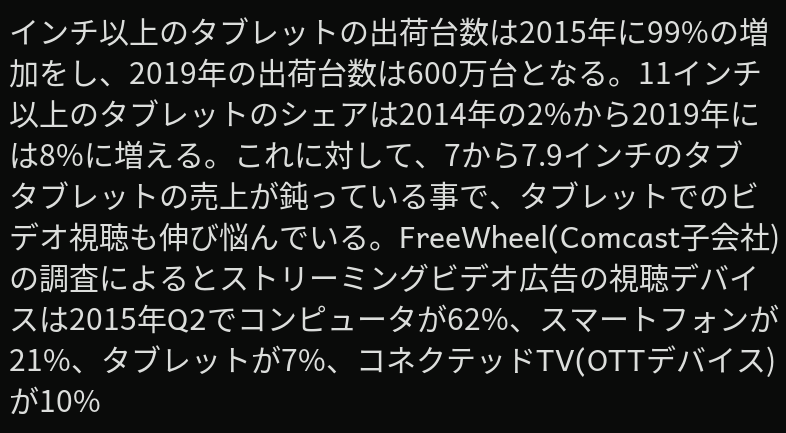インチ以上のタブレットの出荷台数は2015年に99%の増加をし、2019年の出荷台数は600万台となる。11インチ以上のタブレットのシェアは2014年の2%から2019年には8%に増える。これに対して、7から7.9インチのタブ
タブレットの売上が鈍っている事で、タブレットでのビデオ視聴も伸び悩んでいる。FreeWheel(Comcast子会社)の調査によるとストリーミングビデオ広告の視聴デバイスは2015年Q2でコンピュータが62%、スマートフォンが21%、タブレットが7%、コネクテッドTV(OTTデバイス)が10%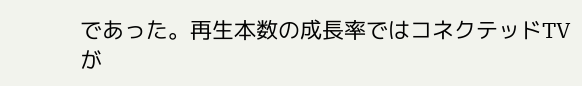であった。再生本数の成長率ではコネクテッドTVが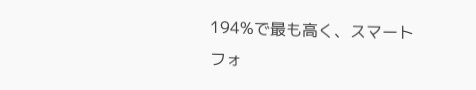194%で最も高く、スマートフォ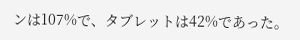ンは107%で、タブレットは42%であった。